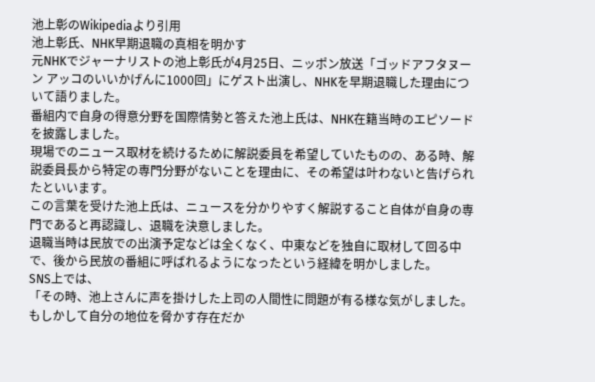池上彰のWikipediaより引用
池上彰氏、NHK早期退職の真相を明かす
元NHKでジャーナリストの池上彰氏が4月25日、ニッポン放送「ゴッドアフタヌーン アッコのいいかげんに1000回」にゲスト出演し、NHKを早期退職した理由について語りました。
番組内で自身の得意分野を国際情勢と答えた池上氏は、NHK在籍当時のエピソードを披露しました。
現場でのニュース取材を続けるために解説委員を希望していたものの、ある時、解説委員長から特定の専門分野がないことを理由に、その希望は叶わないと告げられたといいます。
この言葉を受けた池上氏は、ニュースを分かりやすく解説すること自体が自身の専門であると再認識し、退職を決意しました。
退職当時は民放での出演予定などは全くなく、中東などを独自に取材して回る中で、後から民放の番組に呼ばれるようになったという経緯を明かしました。
SNS上では、
「その時、池上さんに声を掛けした上司の人間性に問題が有る様な気がしました。もしかして自分の地位を脅かす存在だか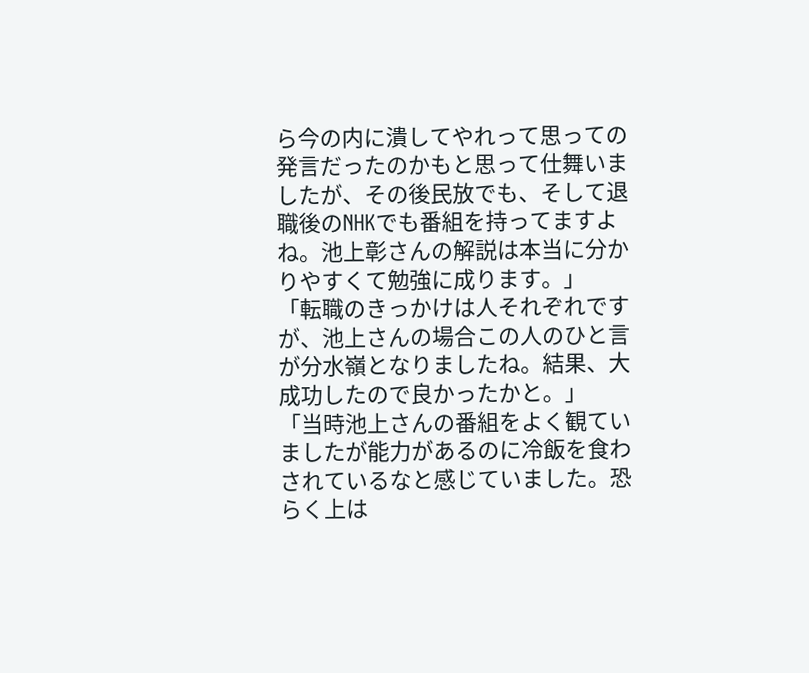ら今の内に潰してやれって思っての発言だったのかもと思って仕舞いましたが、その後民放でも、そして退職後のNHKでも番組を持ってますよね。池上彰さんの解説は本当に分かりやすくて勉強に成ります。」
「転職のきっかけは人それぞれですが、池上さんの場合この人のひと言が分水嶺となりましたね。結果、大成功したので良かったかと。」
「当時池上さんの番組をよく観ていましたが能力があるのに冷飯を食わされているなと感じていました。恐らく上は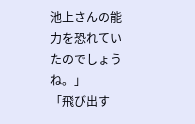池上さんの能力を恐れていたのでしょうね。」
「飛び出す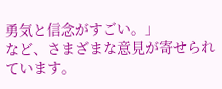勇気と信念がすごい。」
など、さまざまな意見が寄せられています。